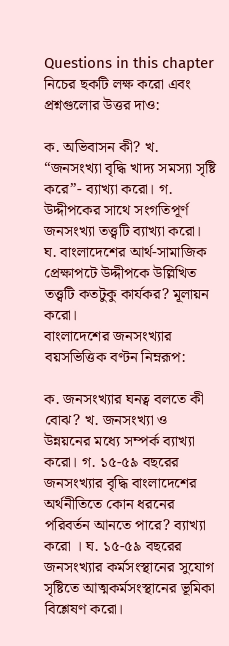Questions in this chapter
নিচের ছকটি লক্ষ করো এবং প্রশ্নগুলোর উত্তর দাও:

ক. অভিবাসন কী? খ. “জনসংখ্যা বৃদ্ধি খাদ্য সমস্যা সৃষ্টি করে”- ব্যাখ্যা করো। গ. উদ্দীপকের সাথে সংগতিপূর্ণ জনসংখ্যা তত্ত্বটি ব্যাখ্যা করো। ঘ. বাংলাদেশের আর্থ-সামাজিক প্রেক্ষাপটে উদ্দীপকে উল্লিখিত তত্ত্বটি কতটুকু কার্যকর? মূলায়ন করো।
বাংলাদেশের জনসংখ্যার বয়সভিত্তিক বণ্টন নিম্নরূপ:

ক. জনসংখ্যার ঘনত্ব বলতে কী বোঝ? খ. জনসংখ্যা ও উন্নয়নের মধ্যে সম্পর্ক ব্যাখ্যা করো। গ. ১৫-৫৯ বছরের জনসংখ্যার বৃদ্ধি বাংলাদেশের অর্থনীতিতে কোন ধরনের পরিবর্তন আনতে পারে? ব্যাখ্যা করো । ঘ. ১৫-৫৯ বছরের জনসংখ্যার কর্মসংস্থানের সুযোগ সৃষ্টিতে আত্মকর্মসংস্থানের ভূমিকা বিশ্লেষণ করো।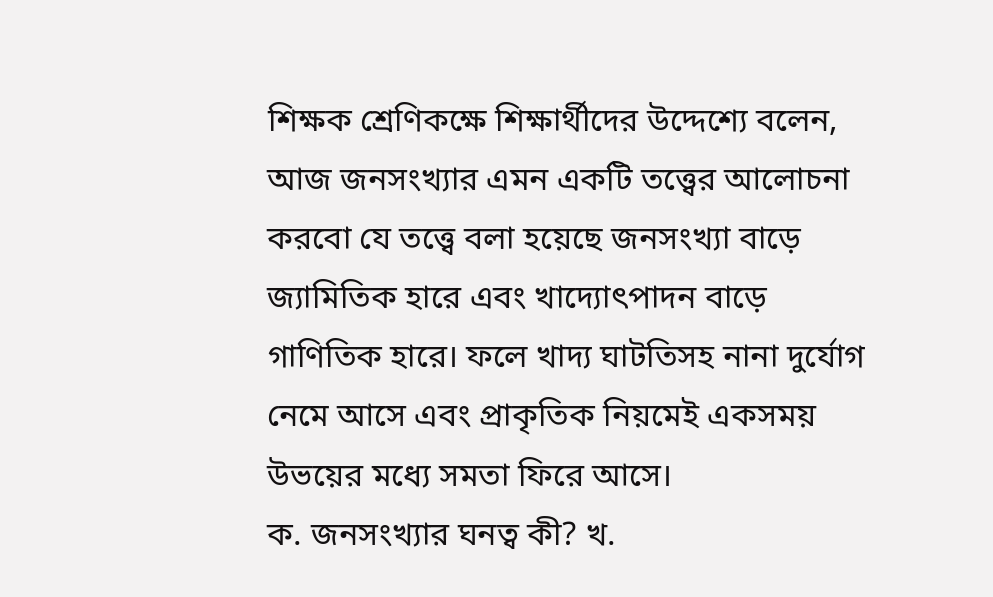শিক্ষক শ্রেণিকক্ষে শিক্ষার্থীদের উদ্দেশ্যে বলেন, আজ জনসংখ্যার এমন একটি তত্ত্বের আলোচনা করবো যে তত্ত্বে বলা হয়েছে জনসংখ্যা বাড়ে জ্যামিতিক হারে এবং খাদ্যোৎপাদন বাড়ে গাণিতিক হারে। ফলে খাদ্য ঘাটতিসহ নানা দুর্যোগ নেমে আসে এবং প্রাকৃতিক নিয়মেই একসময় উভয়ের মধ্যে সমতা ফিরে আসে।
ক. জনসংখ্যার ঘনত্ব কী? খ.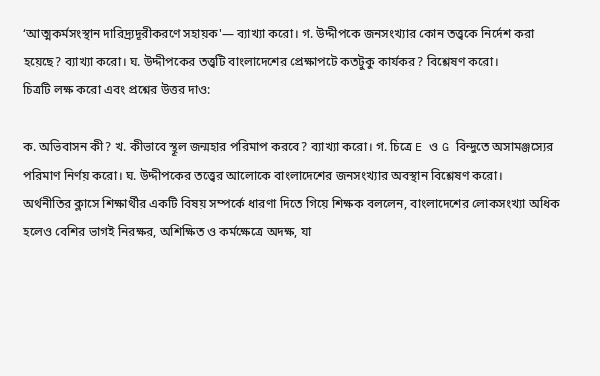‘আত্মকর্মসংস্থান দারিদ্র্যদূরীকরণে সহায়ক'— ব্যাখ্যা করো। গ. উদ্দীপকে জনসংখ্যার কোন তত্ত্বকে নির্দেশ করা হয়েছে? ব্যাখ্যা করো। ঘ. উদ্দীপকের তত্ত্বটি বাংলাদেশের প্রেক্ষাপটে কতটুকু কার্যকর? বিশ্লেষণ করো।
চিত্রটি লক্ষ করো এবং প্রশ্নের উত্তর দাও:

ক. অভিবাসন কী? খ. কীভাবে স্থূল জন্মহার পরিমাপ করবে? ব্যাখ্যা করো। গ. চিত্রে E ও G বিন্দুতে অসামঞ্জস্যের পরিমাণ নির্ণয় করো। ঘ. উদ্দীপকের তত্ত্বের আলোকে বাংলাদেশের জনসংখ্যার অবস্থান বিশ্লেষণ করো।
অর্থনীতির ক্লাসে শিক্ষার্থীর একটি বিষয় সম্পর্কে ধারণা দিতে গিয়ে শিক্ষক বললেন, বাংলাদেশের লোকসংখ্যা অধিক হলেও বেশির ভাগই নিরক্ষর, অশিক্ষিত ও কর্মক্ষেত্রে অদক্ষ, যা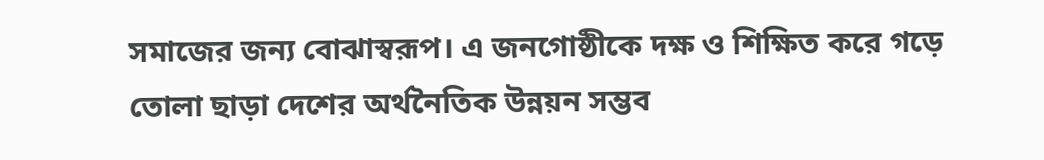সমাজের জন্য বোঝাস্বরূপ। এ জনগোষ্ঠীকে দক্ষ ও শিক্ষিত করে গড়ে তোলা ছাড়া দেশের অর্থনৈতিক উন্নয়ন সম্ভব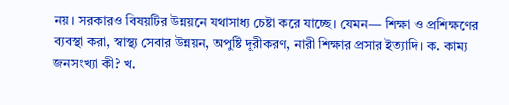নয়। সরকারও বিষয়টির উন্নয়নে যথাসাধ্য চেষ্টা করে যাচ্ছে। যেমন— শিক্ষা ও প্রশিক্ষণের ব্যবস্থা করা, স্বাস্থ্য সেবার উন্নয়ন, অপুষ্টি দূরীকরণ, নারী শিক্ষার প্রসার ইত্যাদি। ক. কাম্য জনসংখ্যা কী? খ.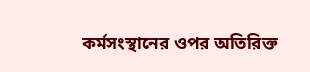কর্মসংস্থানের ওপর অতিরিক্ত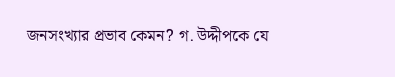জনসংখ্যার প্রভাব কেমন? গ. উদ্দীপকে যে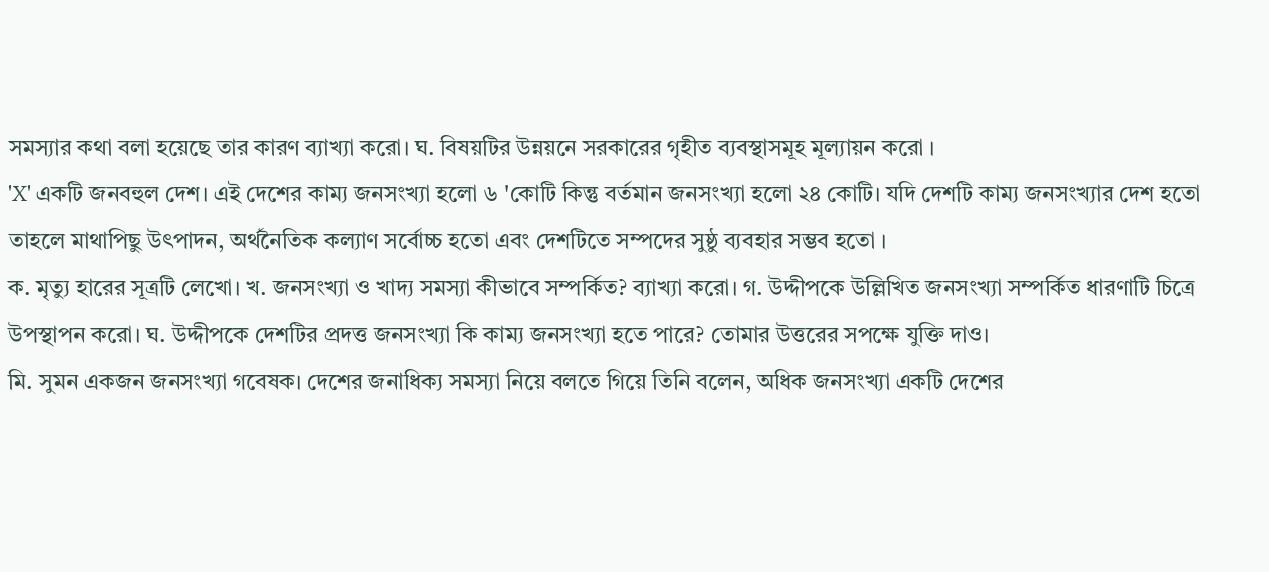সমস্যার কথা বলা হয়েছে তার কারণ ব্যাখ্যা করো। ঘ. বিষয়টির উন্নয়নে সরকারের গৃহীত ব্যবস্থাসমূহ মূল্যায়ন করো ।
'X' একটি জনবহুল দেশ। এই দেশের কাম্য জনসংখ্যা হলো ৬ 'কোটি কিন্তু বর্তমান জনসংখ্যা হলো ২৪ কোটি। যদি দেশটি কাম্য জনসংখ্যার দেশ হতো তাহলে মাথাপিছু উৎপাদন, অর্থনৈতিক কল্যাণ সর্বোচ্চ হতো এবং দেশটিতে সম্পদের সুষ্ঠু ব্যবহার সম্ভব হতো ।
ক. মৃত্যু হারের সূত্রটি লেখো। খ. জনসংখ্যা ও খাদ্য সমস্যা কীভাবে সম্পর্কিত? ব্যাখ্যা করো। গ. উদ্দীপকে উল্লিখিত জনসংখ্যা সম্পর্কিত ধারণাটি চিত্রে উপস্থাপন করো। ঘ. উদ্দীপকে দেশটির প্রদত্ত জনসংখ্যা কি কাম্য জনসংখ্যা হতে পারে? তোমার উত্তরের সপক্ষে যুক্তি দাও।
মি. সুমন একজন জনসংখ্যা গবেষক। দেশের জনাধিক্য সমস্যা নিয়ে বলতে গিয়ে তিনি বলেন, অধিক জনসংখ্যা একটি দেশের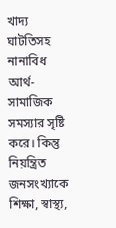খাদ্য ঘাটতিসহ নানাবিধ আর্থ-সামাজিক সমস্যার সৃষ্টি করে। কিন্তু নিয়ন্ত্রিত জনসংখ্যাকে শিক্ষা, স্বাস্থ্য,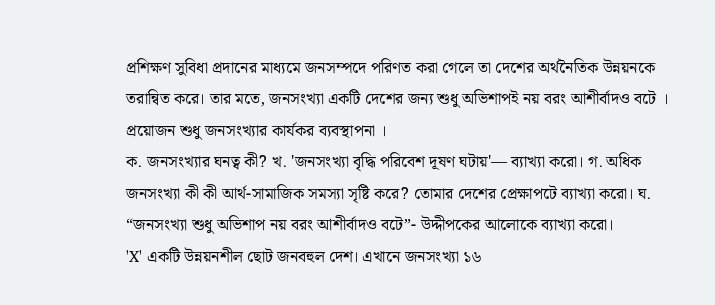প্রশিক্ষণ সুবিধা প্রদানের মাধ্যমে জনসম্পদে পরিণত করা গেলে তা দেশের অর্থনৈতিক উন্নয়নকে তরান্বিত করে। তার মতে, জনসংখ্যা একটি দেশের জন্য শুধু অভিশাপই নয় বরং আশীর্বাদও বটে । প্রয়োজন শুধু জনসংখ্যার কার্যকর ব্যবস্থাপনা ।
ক. জনসংখ্যার ঘনত্ব কী? খ. 'জনসংখ্যা বৃদ্ধি পরিবেশ দূষণ ঘটায়'— ব্যাখ্যা করো। গ. অধিক জনসংখ্যা কী কী আর্থ-সামাজিক সমস্যা সৃষ্টি করে? তোমার দেশের প্রেক্ষাপটে ব্যাখ্যা করো। ঘ. “জনসংখ্যা শুধু অভিশাপ নয় বরং আশীর্বাদও বটে”- উদ্দীপকের আলোকে ব্যাখ্যা করো।
'X' একটি উন্নয়নশীল ছোট জনবহুল দেশ। এখানে জনসংখ্যা ১৬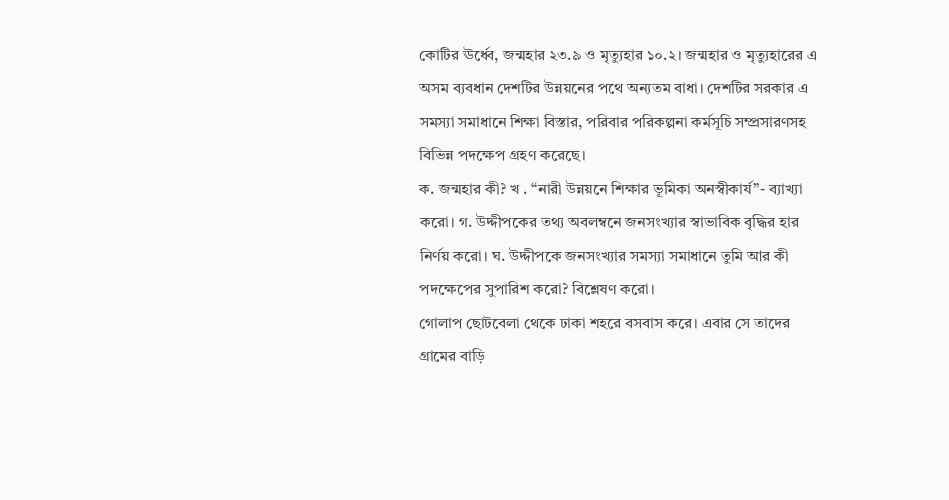কোটির ঊর্ধ্বে, জন্মহার ২৩.৯ ও মৃত্যুহার ১০.২। জন্মহার ও মৃত্যুহারের এ অসম ব্যবধান দেশটির উন্নয়নের পথে অন্যতম বাধা। দেশটির সরকার এ সমস্যা সমাধানে শিক্ষা বিস্তার, পরিবার পরিকল্পনা কর্মসূচি সম্প্রসারণসহ বিভিন্ন পদক্ষেপ গ্রহণ করেছে।
ক. জন্মহার কী? খ . “নারী উন্নয়নে শিক্ষার ভূমিকা অনস্বীকার্য”- ব্যাখ্যা করো। গ. উদ্দীপকের তথ্য অবলম্বনে জনসংখ্যার স্বাভাবিক বৃদ্ধির হার নির্ণয় করো। ঘ. উদ্দীপকে জনসংখ্যার সমস্যা সমাধানে তুমি আর কী পদক্ষেপের সুপারিশ করো? বিশ্লেষণ করো।
গোলাপ ছোটবেলা থেকে ঢাকা শহরে বসবাস করে। এবার সে তাদের গ্রামের বাড়ি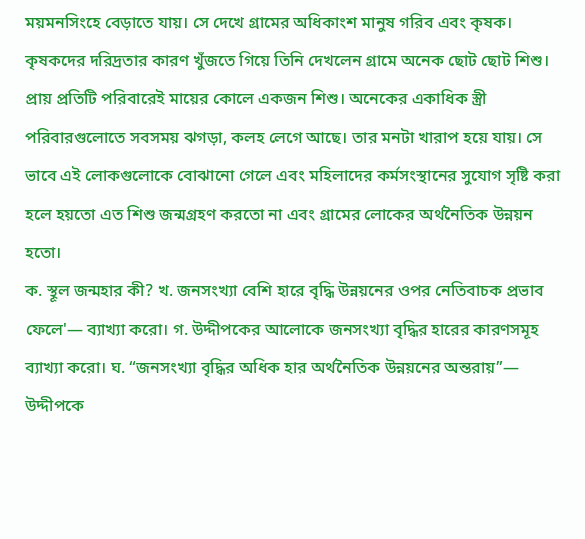ময়মনসিংহে বেড়াতে যায়। সে দেখে গ্রামের অধিকাংশ মানুষ গরিব এবং কৃষক। কৃষকদের দরিদ্রতার কারণ খুঁজতে গিয়ে তিনি দেখলেন গ্রামে অনেক ছোট ছোট শিশু। প্রায় প্রতিটি পরিবারেই মায়ের কোলে একজন শিশু। অনেকের একাধিক স্ত্রী পরিবারগুলোতে সবসময় ঝগড়া, কলহ লেগে আছে। তার মনটা খারাপ হয়ে যায়। সে ভাবে এই লোকগুলোকে বোঝানো গেলে এবং মহিলাদের কর্মসংস্থানের সুযোগ সৃষ্টি করা হলে হয়তো এত শিশু জন্মগ্রহণ করতো না এবং গ্রামের লোকের অর্থনৈতিক উন্নয়ন হতো।
ক. স্থূল জন্মহার কী? খ. জনসংখ্যা বেশি হারে বৃদ্ধি উন্নয়নের ওপর নেতিবাচক প্রভাব ফেলে'— ব্যাখ্যা করো। গ. উদ্দীপকের আলোকে জনসংখ্যা বৃদ্ধির হারের কারণসমূহ ব্যাখ্যা করো। ঘ. “জনসংখ্যা বৃদ্ধির অধিক হার অর্থনৈতিক উন্নয়নের অন্তরায়”— উদ্দীপকে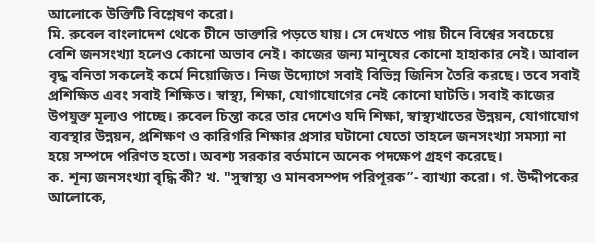আলোকে উক্তিটি বিশ্লেষণ করো।
মি. রুবেল বাংলাদেশ থেকে চীনে ডাক্তারি পড়তে যায়। সে দেখতে পায় চীনে বিশ্বের সবচেয়ে বেশি জনসংখ্যা হলেও কোনো অভাব নেই। কাজের জন্য মানুষের কোনো হাহাকার নেই। আবাল বৃদ্ধ বনিতা সকলেই কর্মে নিয়োজিত। নিজ উদ্যোগে সবাই বিভিন্ন জিনিস তৈরি করছে। তবে সবাই প্রশিক্ষিত এবং সবাই শিক্ষিত। স্বাস্থ্য, শিক্ষা, যোগাযোগের নেই কোনো ঘাটতি। সবাই কাজের উপযুক্ত মূল্যও পাচ্ছে। রুবেল চিন্তা করে তার দেশেও যদি শিক্ষা, স্বাস্থ্যখাতের উন্নয়ন, যোগাযোগ ব্যবস্থার উন্নয়ন, প্রশিক্ষণ ও কারিগরি শিক্ষার প্রসার ঘটানো যেতো তাহলে জনসংখ্যা সমস্যা না হয়ে সম্পদে পরিণত হতো। অবশ্য সরকার বর্তমানে অনেক পদক্ষেপ গ্রহণ করেছে।
ক. শূন্য জনসংখ্যা বৃদ্ধি কী? খ. "সুস্বাস্থ্য ও মানবসম্পদ পরিপূরক”- ব্যাখ্যা করো। গ. উদ্দীপকের আলোকে,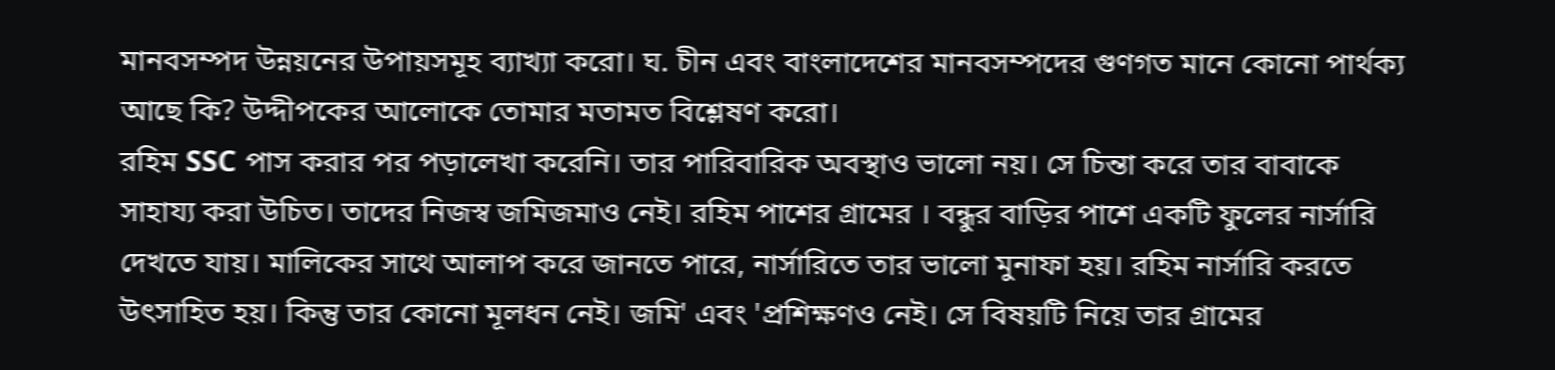মানবসম্পদ উন্নয়নের উপায়সমূহ ব্যাখ্যা করো। ঘ. চীন এবং বাংলাদেশের মানবসম্পদের গুণগত মানে কোনো পার্থক্য আছে কি? উদ্দীপকের আলোকে তোমার মতামত বিশ্লেষণ করো।
রহিম SSC পাস করার পর পড়ালেখা করেনি। তার পারিবারিক অবস্থাও ভালো নয়। সে চিন্তা করে তার বাবাকে সাহায্য করা উচিত। তাদের নিজস্ব জমিজমাও নেই। রহিম পাশের গ্রামের । বন্ধুর বাড়ির পাশে একটি ফুলের নার্সারি দেখতে যায়। মালিকের সাথে আলাপ করে জানতে পারে, নার্সারিতে তার ভালো মুনাফা হয়। রহিম নার্সারি করতে উৎসাহিত হয়। কিন্তু তার কোনো মূলধন নেই। জমি' এবং 'প্রশিক্ষণও নেই। সে বিষয়টি নিয়ে তার গ্রামের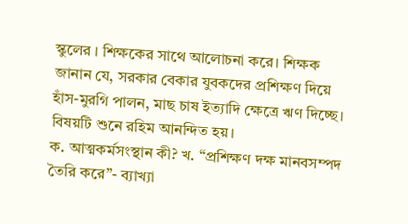স্কুলের । শিক্ষকের সাথে আলোচনা করে। শিক্ষক জানান যে, সরকার বেকার যুবকদের প্রশিক্ষণ দিয়ে হাঁস-মুরগি পালন, মাছ চাষ ইত্যাদি ক্ষেত্রে ঋণ দিচ্ছে। বিষয়টি শুনে রহিম আনন্দিত হয়।
ক. আত্মকর্মসংস্থান কী? খ. “প্রশিক্ষণ দক্ষ মানবসম্পদ তৈরি করে”- ব্যাখ্যা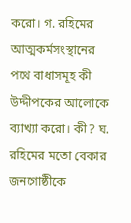করো। গ. রহিমের আত্মকর্মসংস্থানের পথে বাধাসমূহ কী উদ্দীপকের আলোকে ব্যাখ্যা করো। কী? ঘ. রহিমের মতো বেকার জনগোষ্ঠীকে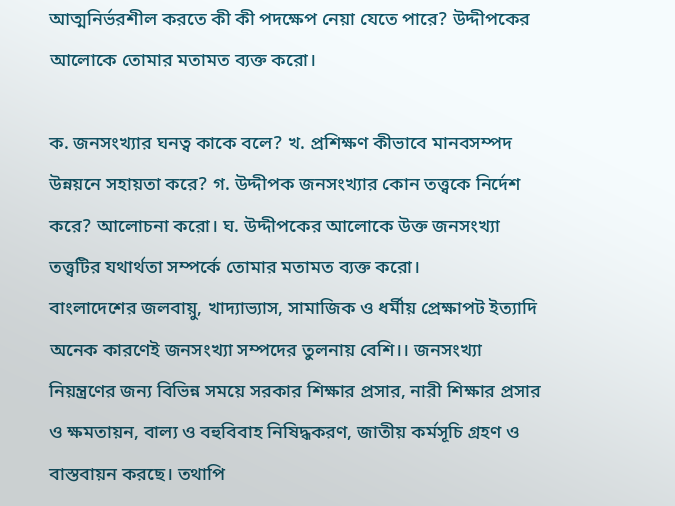আত্মনির্ভরশীল করতে কী কী পদক্ষেপ নেয়া যেতে পারে? উদ্দীপকের আলোকে তোমার মতামত ব্যক্ত করো।

ক. জনসংখ্যার ঘনত্ব কাকে বলে? খ. প্রশিক্ষণ কীভাবে মানবসম্পদ উন্নয়নে সহায়তা করে? গ. উদ্দীপক জনসংখ্যার কোন তত্ত্বকে নির্দেশ করে? আলোচনা করো। ঘ. উদ্দীপকের আলোকে উক্ত জনসংখ্যা তত্ত্বটির যথার্থতা সম্পর্কে তোমার মতামত ব্যক্ত করো।
বাংলাদেশের জলবায়ু, খাদ্যাভ্যাস, সামাজিক ও ধর্মীয় প্রেক্ষাপট ইত্যাদি অনেক কারণেই জনসংখ্যা সম্পদের তুলনায় বেশি।। জনসংখ্যা নিয়ন্ত্রণের জন্য বিভিন্ন সময়ে সরকার শিক্ষার প্রসার, নারী শিক্ষার প্রসার ও ক্ষমতায়ন, বাল্য ও বহুবিবাহ নিষিদ্ধকরণ, জাতীয় কর্মসূচি গ্রহণ ও বাস্তবায়ন করছে। তথাপি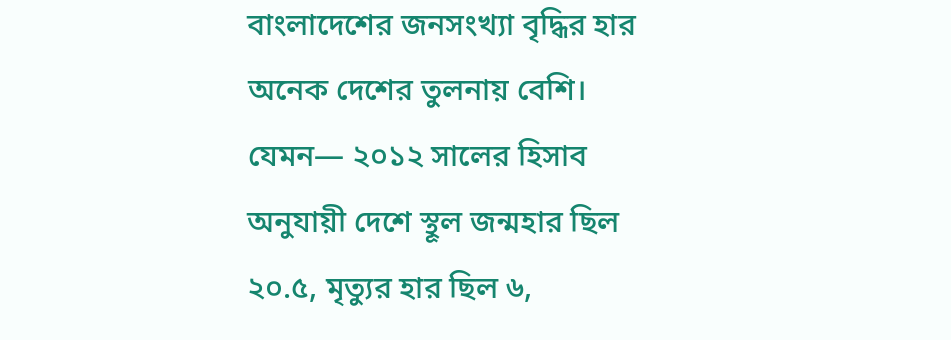বাংলাদেশের জনসংখ্যা বৃদ্ধির হার অনেক দেশের তুলনায় বেশি। যেমন— ২০১২ সালের হিসাব অনুযায়ী দেশে স্থূল জন্মহার ছিল ২০.৫, মৃত্যুর হার ছিল ৬,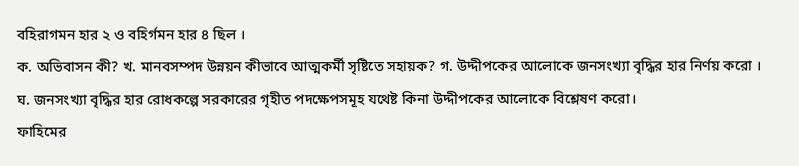বহিরাগমন হার ২ ও বহির্গমন হার ৪ ছিল ।
ক. অভিবাসন কী? খ. মানবসম্পদ উন্নয়ন কীভাবে আত্মকর্মী সৃষ্টিতে সহায়ক? গ. উদ্দীপকের আলোকে জনসংখ্যা বৃদ্ধির হার নির্ণয় করো । ঘ. জনসংখ্যা বৃদ্ধির হার রোধকল্পে সরকারের গৃহীত পদক্ষেপসমূহ যথেষ্ট কিনা উদ্দীপকের আলোকে বিশ্লেষণ করো।
ফাহিমের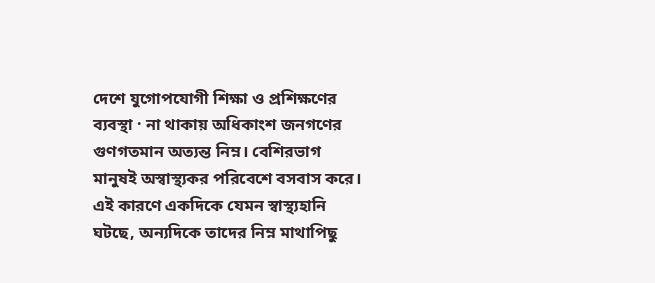দেশে যুগোপযোগী শিক্ষা ও প্রশিক্ষণের ব্যবস্থা · না থাকায় অধিকাংশ জনগণের গুণগতমান অত্যন্ত নিম্ন। বেশিরভাগ মানুষই অস্বাস্থ্যকর পরিবেশে বসবাস করে। এই কারণে একদিকে যেমন স্বাস্থ্যহানি ঘটছে, অন্যদিকে তাদের নিম্ন মাথাপিছু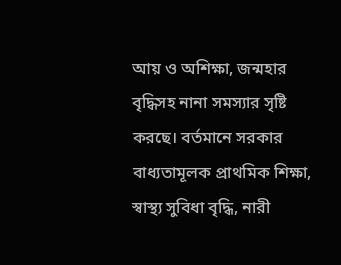আয় ও অশিক্ষা, জন্মহার বৃদ্ধিসহ নানা সমস্যার সৃষ্টি করছে। বর্তমানে সরকার বাধ্যতামূলক প্রাথমিক শিক্ষা, স্বাস্থ্য সুবিধা বৃদ্ধি, নারী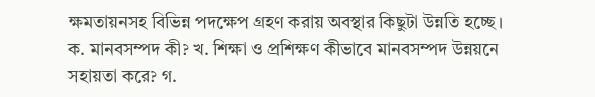ক্ষমতায়নসহ বিভিন্ন পদক্ষেপ গ্রহণ করায় অবস্থার কিছুটা উন্নতি হচ্ছে।
ক. মানবসম্পদ কী? খ. শিক্ষা ও প্রশিক্ষণ কীভাবে মানবসম্পদ উন্নয়নে সহায়তা করে? গ.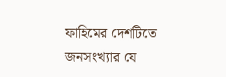ফাহিমের দেশটিতে জনসংখ্যার যে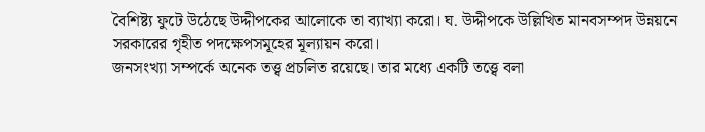বৈশিষ্ট্য ফুটে উঠেছে উদ্দীপকের আলোকে তা ব্যাখ্যা করো। ঘ. উদ্দীপকে উল্লিখিত মানবসম্পদ উন্নয়নে সরকারের গৃহীত পদক্ষেপসমূহের মূল্যায়ন করো।
জনসংখ্যা সম্পর্কে অনেক তত্ত্ব প্রচলিত রয়েছে। তার মধ্যে একটি তত্ত্বে বলা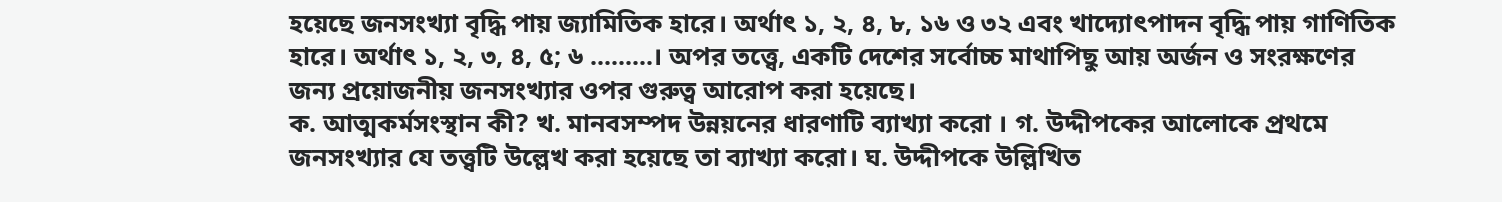হয়েছে জনসংখ্যা বৃদ্ধি পায় জ্যামিতিক হারে। অর্থাৎ ১, ২, ৪, ৮, ১৬ ও ৩২ এবং খাদ্যোৎপাদন বৃদ্ধি পায় গাণিতিক হারে। অর্থাৎ ১, ২, ৩, ৪, ৫; ৬ .........। অপর তত্ত্বে, একটি দেশের সর্বোচ্চ মাথাপিছু আয় অর্জন ও সংরক্ষণের জন্য প্রয়োজনীয় জনসংখ্যার ওপর গুরুত্ব আরোপ করা হয়েছে।
ক. আত্মকর্মসংস্থান কী? খ. মানবসম্পদ উন্নয়নের ধারণাটি ব্যাখ্যা করো । গ. উদ্দীপকের আলোকে প্রথমে জনসংখ্যার যে তত্ত্বটি উল্লেখ করা হয়েছে তা ব্যাখ্যা করো। ঘ. উদ্দীপকে উল্লিখিত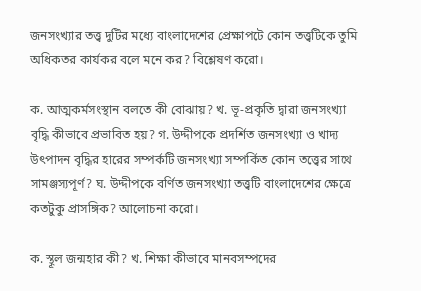জনসংখ্যার তত্ত্ব দুটির মধ্যে বাংলাদেশের প্রেক্ষাপটে কোন তত্ত্বটিকে তুমি অধিকতর কার্যকর বলে মনে কর? বিশ্লেষণ করো।

ক. আত্মকর্মসংস্থান বলতে কী বোঝায়? খ. ভূ-প্রকৃতি দ্বারা জনসংখ্যা বৃদ্ধি কীভাবে প্রভাবিত হয়? গ. উদ্দীপকে প্রদর্শিত জনসংখ্যা ও খাদ্য উৎপাদন বৃদ্ধির হারের সম্পর্কটি জনসংখ্যা সম্পর্কিত কোন তত্ত্বের সাথে সামঞ্জস্যপূর্ণ? ঘ. উদ্দীপকে বর্ণিত জনসংখ্যা তত্ত্বটি বাংলাদেশের ক্ষেত্রে কতটুকু প্রাসঙ্গিক? আলোচনা করো।

ক. স্থূল জন্মহার কী? খ. শিক্ষা কীভাবে মানবসম্পদের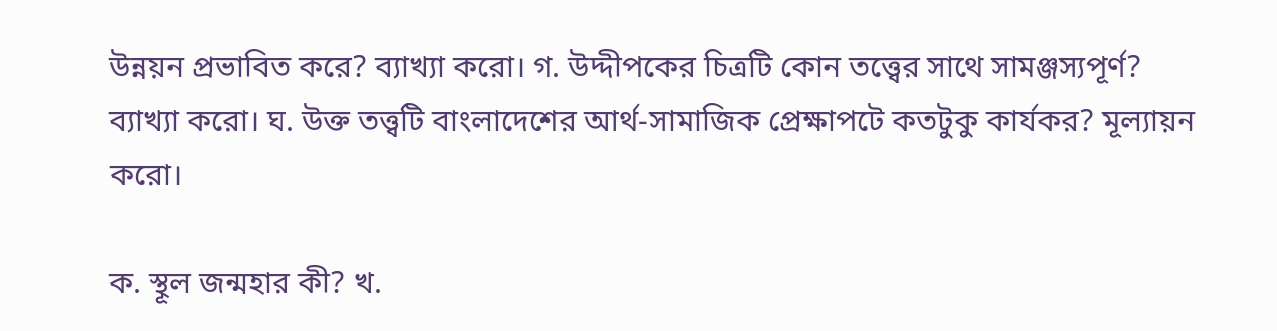উন্নয়ন প্রভাবিত করে? ব্যাখ্যা করো। গ. উদ্দীপকের চিত্রটি কোন তত্ত্বের সাথে সামঞ্জস্যপূর্ণ? ব্যাখ্যা করো। ঘ. উক্ত তত্ত্বটি বাংলাদেশের আর্থ-সামাজিক প্রেক্ষাপটে কতটুকু কার্যকর? মূল্যায়ন করো।

ক. স্থূল জন্মহার কী? খ.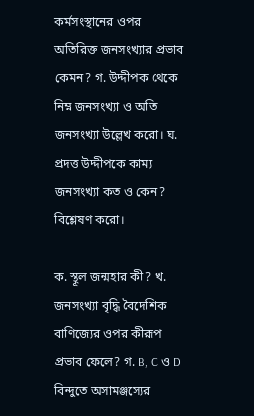কর্মসংস্থানের ওপর অতিরিক্ত জনসংখ্যার প্রভাব কেমন? গ. উদ্দীপক থেকে নিম্ন জনসংখ্যা ও অতি জনসংখ্যা উল্লেখ করো। ঘ. প্রদত্ত উদ্দীপকে কাম্য জনসংখ্যা কত ও কেন? বিশ্লেষণ করো।

ক. স্থূল জন্মহার কী? খ. জনসংখ্যা বৃদ্ধি বৈদেশিক বাণিজ্যের ওপর কীরূপ প্রভাব ফেলে? গ. B, C ও D বিন্দুতে অসামঞ্জস্যের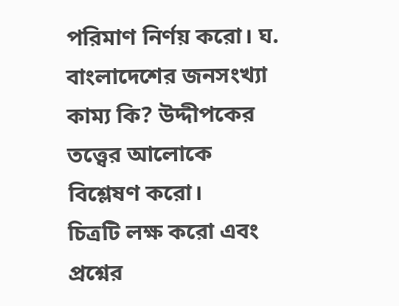পরিমাণ নির্ণয় করো। ঘ. বাংলাদেশের জনসংখ্যা কাম্য কি? উদ্দীপকের তত্ত্বের আলোকে বিশ্লেষণ করো।
চিত্রটি লক্ষ করো এবং প্রশ্নের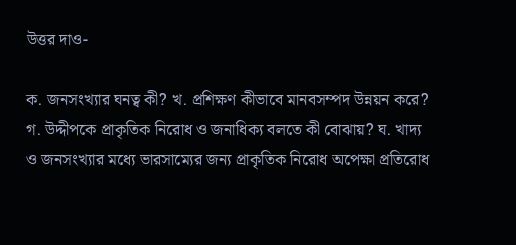উত্তর দাও-

ক. জনসংখ্যার ঘনত্ব কী? খ. প্রশিক্ষণ কীভাবে মানবসম্পদ উন্নয়ন করে? গ. উদ্দীপকে প্রাকৃতিক নিরোধ ও জনাধিক্য বলতে কী বোঝায়? ঘ. খাদ্য ও জনসংখ্যার মধ্যে ভারসাম্যের জন্য প্রাকৃতিক নিরোধ অপেক্ষা প্রতিরোধ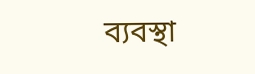ব্যবস্থা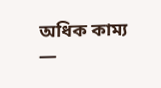অধিক কাম্য —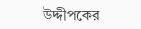উদ্দীপকের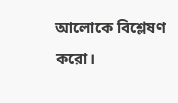আলোকে বিশ্লেষণ করো।